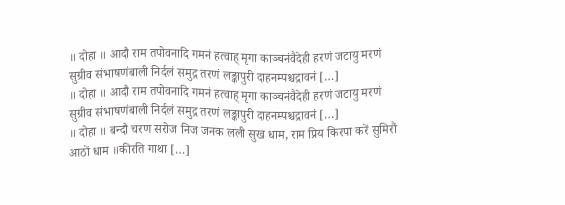॥ दोहा ॥ आदौ राम तपोवनादि गमनं हत्वाह् मृगा काञ्चनंवैदेही हरणं जटायु मरणं सुग्रीव संभाषणंबाली निर्दलं समुद्र तरणं लङ्कापुरी दाहनम्पश्चद्रावनं […]
॥ दोहा ॥ आदौ राम तपोवनादि गमनं हत्वाह् मृगा काञ्चनंवैदेही हरणं जटायु मरणं सुग्रीव संभाषणंबाली निर्दलं समुद्र तरणं लङ्कापुरी दाहनम्पश्चद्रावनं […]
॥ दोहा ॥ बन्दौ चरण सरोज निज जनक लली सुख धाम, राम प्रिय किरपा करें सुमिरौं आठों धाम ॥कीरति गाथा […]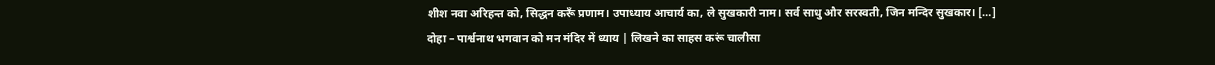शीश नवा अरिहन्त को, सिद्धन करूँ प्रणाम। उपाध्याय आचार्य का, ले सुखकारी नाम। सर्व साधु और सरस्वती, जिन मन्दिर सुखकार। […]
दोहा – पार्श्वनाथ भगवान को मन मंदिर में ध्याय | लिखने का साहस करूं चालीसा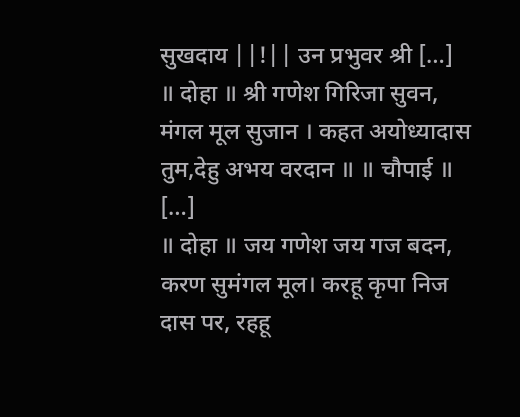सुखदाय ||!|| उन प्रभुवर श्री […]
॥ दोहा ॥ श्री गणेश गिरिजा सुवन, मंगल मूल सुजान । कहत अयोध्यादास तुम,देहु अभय वरदान ॥ ॥ चौपाई ॥ […]
॥ दोहा ॥ जय गणेश जय गज बदन, करण सुमंगल मूल। करहू कृपा निज दास पर, रहहू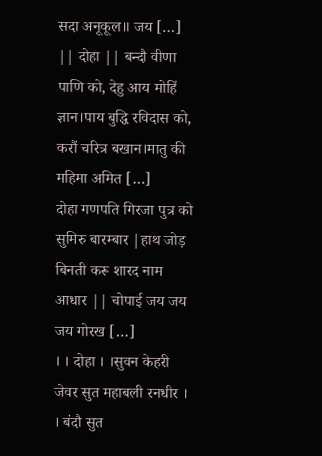सदा अनूकूल॥ जय […]
|| दोहा || बन्दौ वीणा पाणि को, देहु आय मोहिं ज्ञान।पाय बुद्धि रविदास को, करौं चरित्र बखान।मातु की महिमा अमित […]
दोहा गणपति गिरजा पुत्र को सुमिरु बारम्बार |हाथ जोड़ बिनती करू शारद नाम आधार || चोपाई जय जय जय गोरख […]
। । दोहा । ।सुवन केहरी जेवर सुत महाबली रनधीर । । बंदौ सुत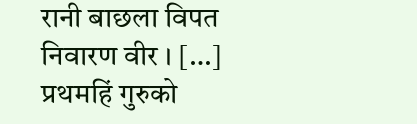रानी बाछला विपत निवारण वीर । […]
प्रथमहिं गुरुको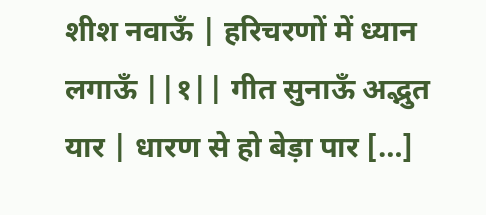शीश नवाऊँ | हरिचरणों में ध्यान लगाऊँ ||१|| गीत सुनाऊँ अद्भुत यार | धारण से हो बेड़ा पार […]